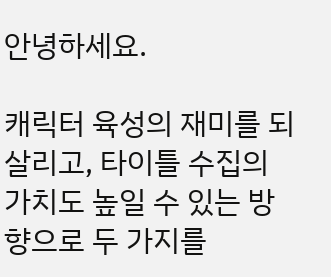안녕하세요.

캐릭터 육성의 재미를 되살리고, 타이틀 수집의 가치도 높일 수 있는 방향으로 두 가지를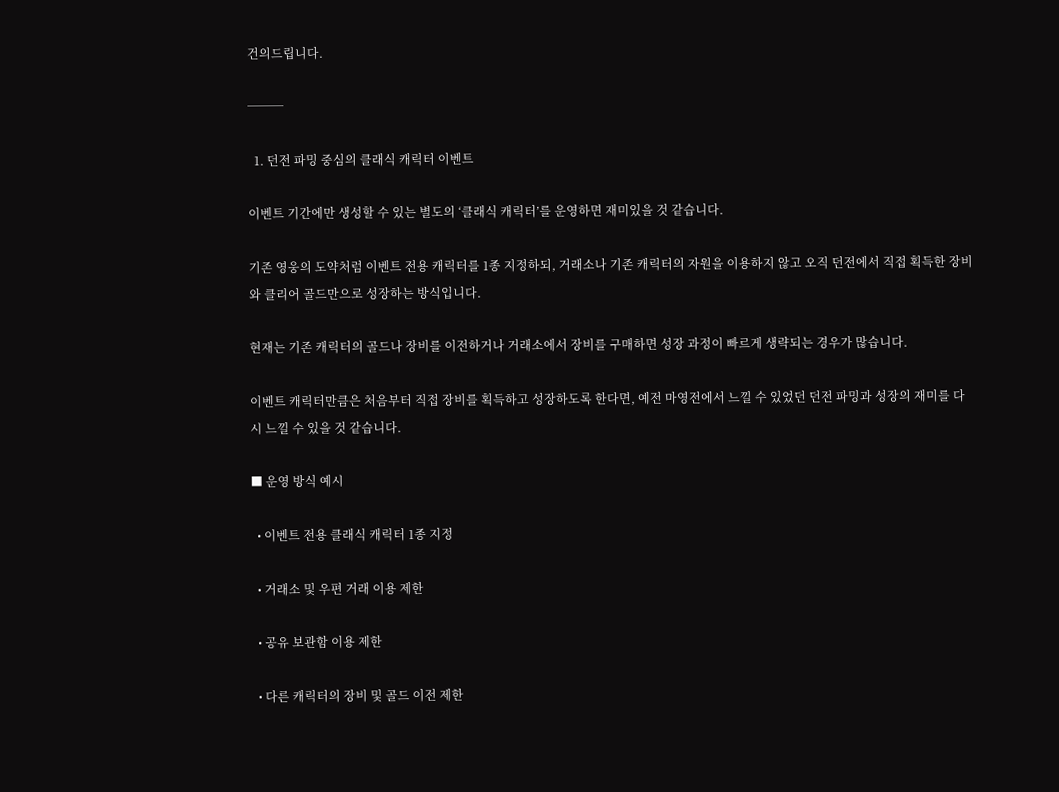건의드립니다.

───

  1. 던전 파밍 중심의 클래식 캐릭터 이벤트

이벤트 기간에만 생성할 수 있는 별도의 ‘클래식 캐릭터’를 운영하면 재미있을 것 같습니다.

기존 영웅의 도약처럼 이벤트 전용 캐릭터를 1종 지정하되, 거래소나 기존 캐릭터의 자원을 이용하지 않고 오직 던전에서 직접 획득한 장비와 클리어 골드만으로 성장하는 방식입니다.

현재는 기존 캐릭터의 골드나 장비를 이전하거나 거래소에서 장비를 구매하면 성장 과정이 빠르게 생략되는 경우가 많습니다.

이벤트 캐릭터만큼은 처음부터 직접 장비를 획득하고 성장하도록 한다면, 예전 마영전에서 느낄 수 있었던 던전 파밍과 성장의 재미를 다시 느낄 수 있을 것 같습니다.

■ 운영 방식 예시

  • 이벤트 전용 클래식 캐릭터 1종 지정

  • 거래소 및 우편 거래 이용 제한

  • 공유 보관함 이용 제한

  • 다른 캐릭터의 장비 및 골드 이전 제한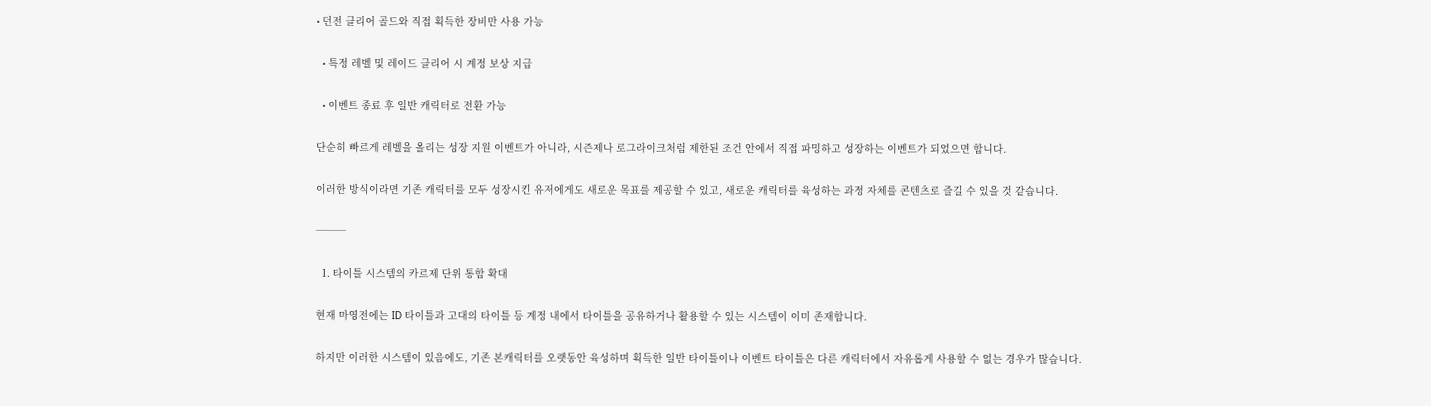• 던전 클리어 골드와 직접 획득한 장비만 사용 가능

  • 특정 레벨 및 레이드 클리어 시 계정 보상 지급

  • 이벤트 종료 후 일반 캐릭터로 전환 가능

단순히 빠르게 레벨을 올리는 성장 지원 이벤트가 아니라, 시즌제나 로그라이크처럼 제한된 조건 안에서 직접 파밍하고 성장하는 이벤트가 되었으면 합니다.

이러한 방식이라면 기존 캐릭터를 모두 성장시킨 유저에게도 새로운 목표를 제공할 수 있고, 새로운 캐릭터를 육성하는 과정 자체를 콘텐츠로 즐길 수 있을 것 같습니다.

───

  1. 타이틀 시스템의 카르제 단위 통합 확대

현재 마영전에는 ID 타이틀과 고대의 타이틀 등 계정 내에서 타이틀을 공유하거나 활용할 수 있는 시스템이 이미 존재합니다.

하지만 이러한 시스템이 있음에도, 기존 본캐릭터를 오랫동안 육성하며 획득한 일반 타이틀이나 이벤트 타이틀은 다른 캐릭터에서 자유롭게 사용할 수 없는 경우가 많습니다.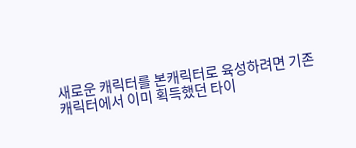새로운 캐릭터를 본캐릭터로 육성하려면 기존 캐릭터에서 이미 획득했던 타이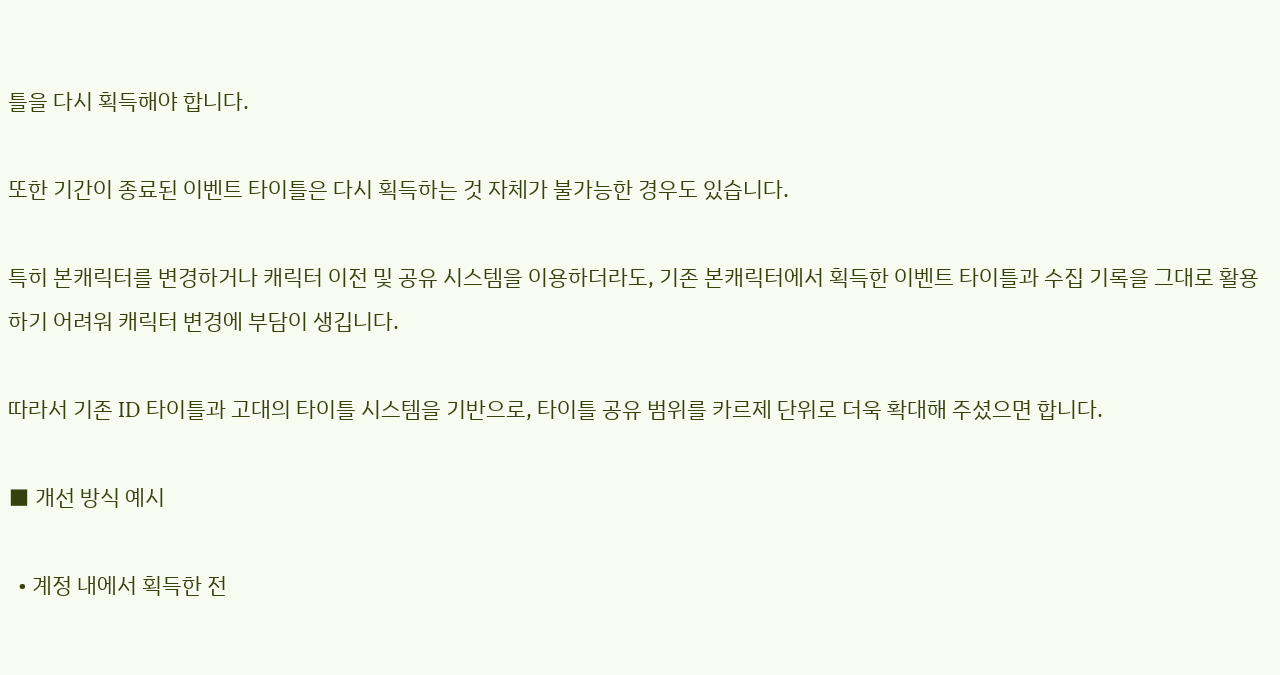틀을 다시 획득해야 합니다.

또한 기간이 종료된 이벤트 타이틀은 다시 획득하는 것 자체가 불가능한 경우도 있습니다.

특히 본캐릭터를 변경하거나 캐릭터 이전 및 공유 시스템을 이용하더라도, 기존 본캐릭터에서 획득한 이벤트 타이틀과 수집 기록을 그대로 활용하기 어려워 캐릭터 변경에 부담이 생깁니다.

따라서 기존 ID 타이틀과 고대의 타이틀 시스템을 기반으로, 타이틀 공유 범위를 카르제 단위로 더욱 확대해 주셨으면 합니다.

■ 개선 방식 예시

  • 계정 내에서 획득한 전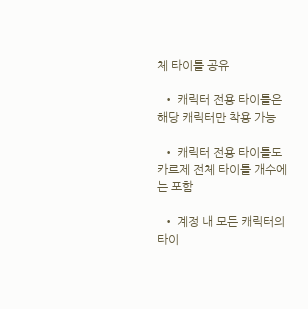체 타이틀 공유

  • 캐릭터 전용 타이틀은 해당 캐릭터만 착용 가능

  • 캐릭터 전용 타이틀도 카르제 전체 타이틀 개수에는 포함

  • 계정 내 모든 캐릭터의 타이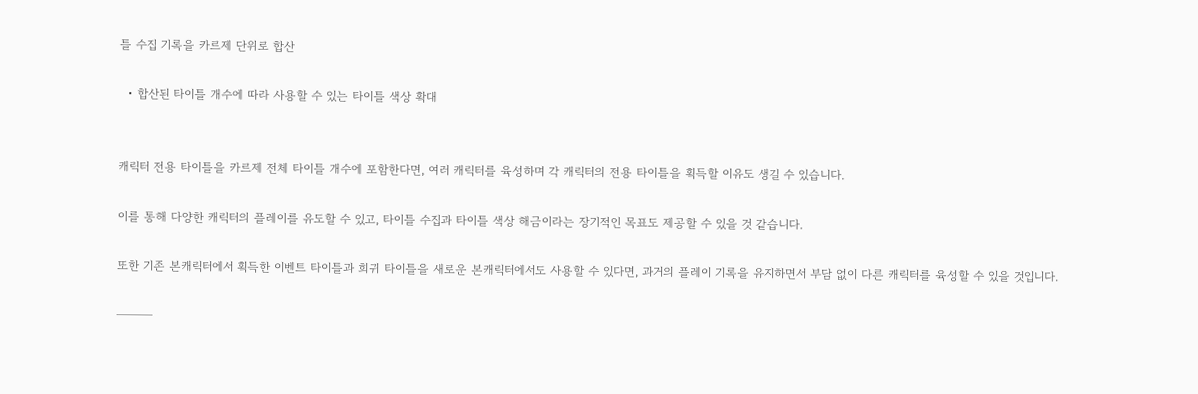틀 수집 기록을 카르제 단위로 합산

  • 합산된 타이틀 개수에 따라 사용할 수 있는 타이틀 색상 확대


캐릭터 전용 타이틀을 카르제 전체 타이틀 개수에 포함한다면, 여러 캐릭터를 육성하며 각 캐릭터의 전용 타이틀을 획득할 이유도 생길 수 있습니다.

이를 통해 다양한 캐릭터의 플레이를 유도할 수 있고, 타이틀 수집과 타이틀 색상 해금이라는 장기적인 목표도 제공할 수 있을 것 같습니다.

또한 기존 본캐릭터에서 획득한 이벤트 타이틀과 희귀 타이틀을 새로운 본캐릭터에서도 사용할 수 있다면, 과거의 플레이 기록을 유지하면서 부담 없이 다른 캐릭터를 육성할 수 있을 것입니다.

───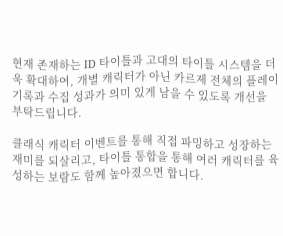현재 존재하는 ID 타이틀과 고대의 타이틀 시스템을 더욱 확대하여, 개별 캐릭터가 아닌 카르제 전체의 플레이 기록과 수집 성과가 의미 있게 남을 수 있도록 개선을 부탁드립니다.

클래식 캐릭터 이벤트를 통해 직접 파밍하고 성장하는 재미를 되살리고, 타이틀 통합을 통해 여러 캐릭터를 육성하는 보람도 함께 높아졌으면 합니다.